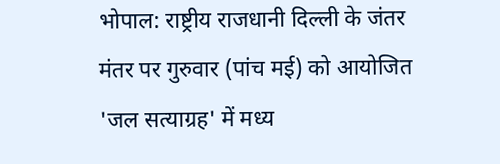भोपाल: राष्ट्रीय राजधानी दिल्ली के जंतर मंतर पर गुरुवार (पांच मई) को आयोजित 'जल सत्याग्रह' में मध्य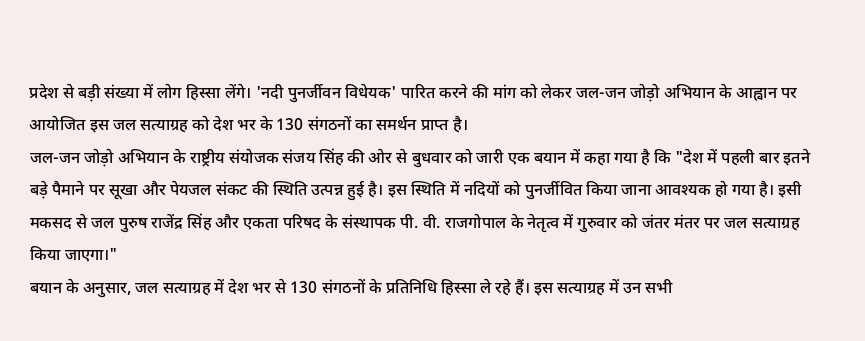प्रदेश से बड़ी संख्या में लोग हिस्सा लेंगे। 'नदी पुनर्जीवन विधेयक' पारित करने की मांग को लेकर जल-जन जोड़ो अभियान के आह्वान पर आयोजित इस जल सत्याग्रह को देश भर के 130 संगठनों का समर्थन प्राप्त है।
जल-जन जोड़ो अभियान के राष्ट्रीय संयोजक संजय सिंह की ओर से बुधवार को जारी एक बयान में कहा गया है कि "देश में पहली बार इतने बड़े पैमाने पर सूखा और पेयजल संकट की स्थिति उत्पन्न हुई है। इस स्थिति में नदियों को पुनर्जीवित किया जाना आवश्यक हो गया है। इसी मकसद से जल पुरुष राजेंद्र सिंह और एकता परिषद के संस्थापक पी. वी. राजगोपाल के नेतृत्व में गुरुवार को जंतर मंतर पर जल सत्याग्रह किया जाएगा।"
बयान के अनुसार, जल सत्याग्रह में देश भर से 130 संगठनों के प्रतिनिधि हिस्सा ले रहे हैं। इस सत्याग्रह में उन सभी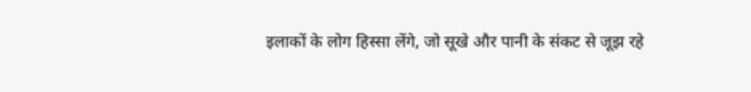इलाकों के लोग हिस्सा लेंगे, जो सूखे और पानी के संकट से जूझ रहे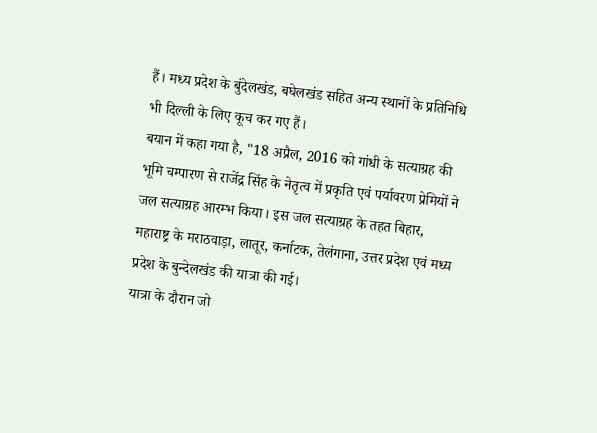हैं। मध्य प्रदेश के बुंदेलखंड, बघेलखंड सहित अन्य स्थानों के प्रतिनिधि भी दिल्ली के लिए कूच कर गए हैं।
बयान में कहा गया है, "18 अप्रैल, 2016 को गांधी के सत्याग्रह की भूमि चम्पारण से राजेंद्र सिंह के नेतृत्व में प्रकृति एवं पर्यावरण प्रेमियों ने जल सत्याग्रह आरम्भ किया। इस जल सत्याग्रह के तहत बिहार, महाराष्ट्र के मराठवाड़ा, लातूर, कर्नाटक, तेलंगाना, उत्तर प्रदेश एवं मध्य प्रदेश के बुन्देलखंड की यात्रा की गई।
यात्रा के दौरान जो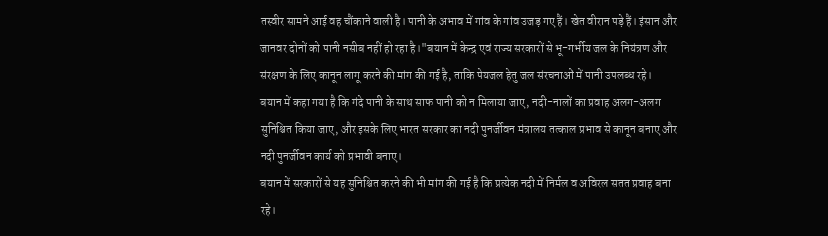तस्वीर सामने आई वह चौंकाने वाली है। पानी के अभाव में गांव के गांव उजड़ गए हैं। खेत वीरान पड़े हैं। इंसान और जानवर दोनों को पानी नसीब नहीं हो रहा है।"बयान में केन्द्र एवं राज्य सरकारों से भू-गर्भीय जल के नियंत्रण और संरक्षण के लिए कानून लागू करने की मांग की गई है, ताकि पेयजल हेतु जल संरचनाओं में पानी उपलब्ध रहे।
बयान में कहा गया है कि गंदे पानी के साथ साफ पानी को न मिलाया जाए, नदी-नालों का प्रवाह अलग-अलग सुनिश्चित किया जाए, और इसके लिए भारत सरकार का नदी पुनर्जीवन मंत्रालय तत्काल प्रभाव से कानून बनाए और नदी पुनर्जीवन कार्य को प्रभावी बनाए।
बयान में सरकारों से यह सुनिश्चित करने की भी मांग की गई है कि प्रत्येक नदी में निर्मल व अविरल सतत प्रवाह बना रहे।